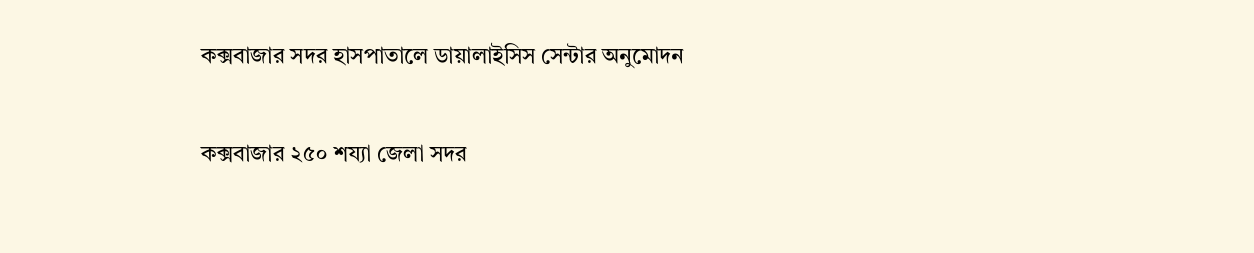কক্সবাজার সদর হাসপাতালে ডায়ালাইসিস সেন্টার অনুমোদন

কক্সবাজার ২৫০ শয্যা জেলা সদর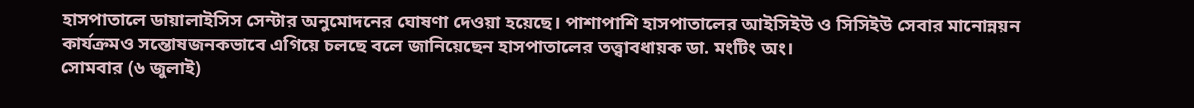হাসপাতালে ডায়ালাইসিস সেন্টার অনুমোদনের ঘোষণা দেওয়া হয়েছে। পাশাপাশি হাসপাতালের আইসিইউ ও সিসিইউ সেবার মানোন্নয়ন কার্যক্রমও সন্তোষজনকভাবে এগিয়ে চলছে বলে জানিয়েছেন হাসপাতালের তত্ত্বাবধায়ক ডা. মংটিং অং।
সোমবার (৬ জুলাই)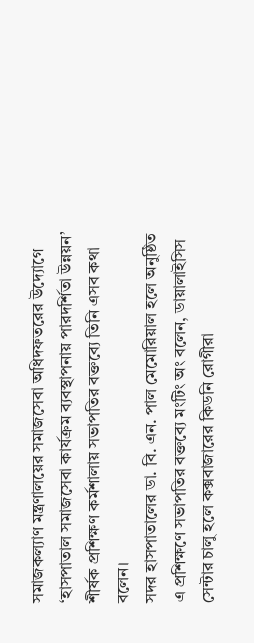সমাজকল্যাণ মন্ত্রণালয়ের সমাজসেবা অধিদফতরের উদ্যোগে ‘হাসপাতাল সমাজসেবা কার্যক্রম ব্যবস্থাপনায় পারদর্শিতা উন্নয়ন’ শীর্ষক প্রশিক্ষণ কর্মশালায় সভাপতির বক্তব্যে তিনি এসব কথা বলেন।
সদর হাসপাতালের ডা. বি. এন. পাল মেমোরিয়াল হলে অনুষ্ঠিত এ প্রশিক্ষণে সভাপতির বক্তব্যে মংটিং অং বলেন, ডায়ালাইসিস সেন্টার চালু হলে কক্সবাজারের কিডনি রোগীরা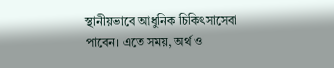স্থানীয়ভাবে আধুনিক চিকিৎসাসেবা পাবেন। এতে সময়, অর্থ ও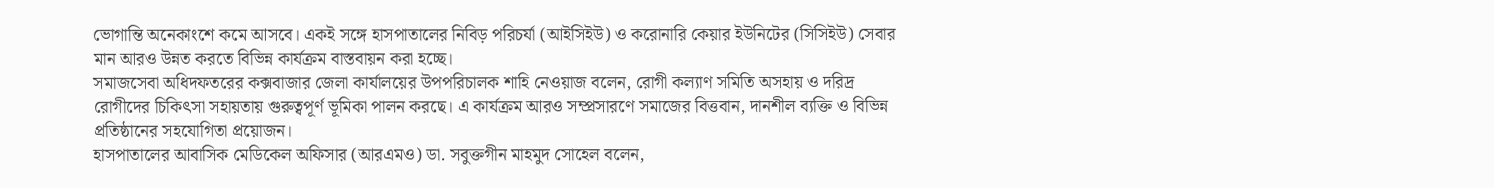ভোগান্তি অনেকাংশে কমে আসবে। একই সঙ্গে হাসপাতালের নিবিড় পরিচর্যা (আইসিইউ) ও করোনারি কেয়ার ইউনিটের (সিসিইউ) সেবার মান আরও উন্নত করতে বিভিন্ন কার্যক্রম বাস্তবায়ন করা হচ্ছে।
সমাজসেবা অধিদফতরের কক্সবাজার জেলা কার্যালয়ের উপপরিচালক শাহি নেওয়াজ বলেন, রোগী কল্যাণ সমিতি অসহায় ও দরিদ্র রোগীদের চিকিৎসা সহায়তায় গুরুত্বপূর্ণ ভূমিকা পালন করছে। এ কার্যক্রম আরও সম্প্রসারণে সমাজের বিত্তবান, দানশীল ব্যক্তি ও বিভিন্ন প্রতিষ্ঠানের সহযোগিতা প্রয়োজন।
হাসপাতালের আবাসিক মেডিকেল অফিসার (আরএমও) ডা. সবুক্তগীন মাহমুদ সোহেল বলেন,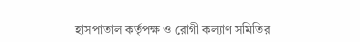হাসপাতাল কর্তৃপক্ষ ও রোগী কল্যাণ সমিতির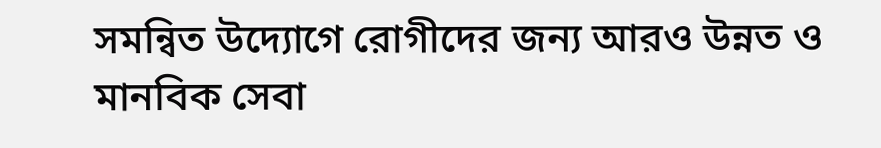সমন্বিত উদ্যোগে রোগীদের জন্য আরও উন্নত ও মানবিক সেবা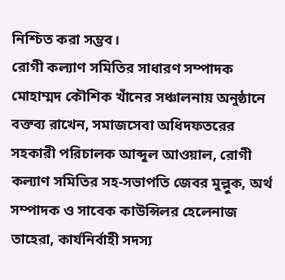নিশ্চিত করা সম্ভব।
রোগী কল্যাণ সমিতির সাধারণ সম্পাদক মোহাম্মদ কৌশিক খাঁনের সঞ্চালনায় অনুষ্ঠানে বক্তব্য রাখেন, সমাজসেবা অধিদফতরের সহকারী পরিচালক আব্দুল আওয়াল, রোগী কল্যাণ সমিতির সহ-সভাপতি জেবর মুল্লুক, অর্থ সম্পাদক ও সাবেক কাউন্সিলর হেলেনাজ তাহেরা, কার্যনির্বাহী সদস্য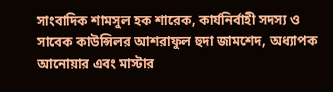সাংবাদিক শামসুল হক শারেক, কার্যনির্বাহী সদস্য ও সাবেক কাউন্সিলর আশরাফুল হুদা জামশেদ, অধ্যাপক আনোয়ার এবং মাস্টার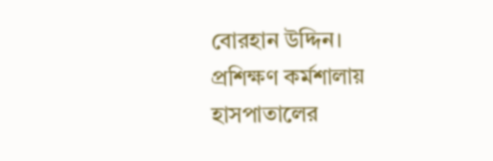বোরহান উদ্দিন।
প্রশিক্ষণ কর্মশালায় হাসপাতালের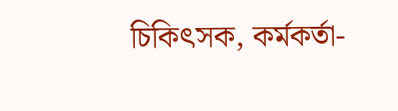চিকিৎসক, কর্মকর্তা-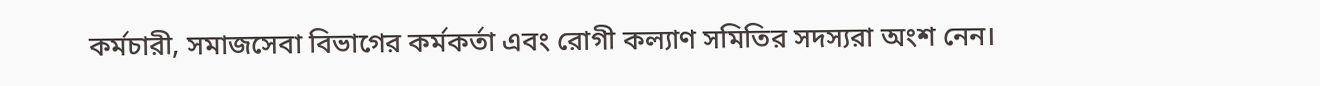কর্মচারী, সমাজসেবা বিভাগের কর্মকর্তা এবং রোগী কল্যাণ সমিতির সদস্যরা অংশ নেন।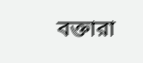বক্তারা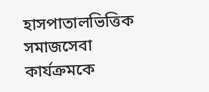হাসপাতালভিত্তিক সমাজসেবা কার্যক্রমকে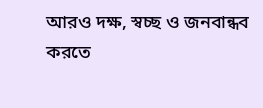আরও দক্ষ, স্বচ্ছ ও জনবান্ধব করতে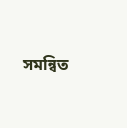সমন্বিত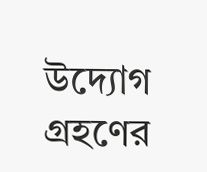উদ্যোগ গ্রহণের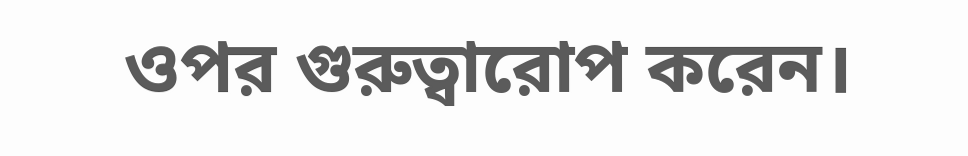ওপর গুরুত্বারোপ করেন।